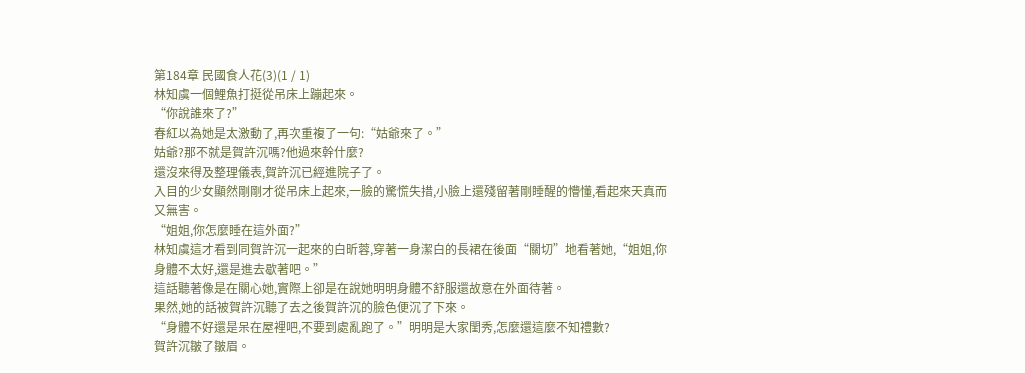第184章 民國食人花(3)(1 / 1)
林知虞一個鯉魚打挺從吊床上蹦起來。
“你說誰來了?”
春紅以為她是太激動了,再次重複了一句:“姑爺來了。”
姑爺?那不就是賀許沉嗎?他過來幹什麼?
還沒來得及整理儀表,賀許沉已經進院子了。
入目的少女顯然剛剛才從吊床上起來,一臉的驚慌失措,小臉上還殘留著剛睡醒的懵懂,看起來天真而又無害。
“姐姐,你怎麼睡在這外面?”
林知虞這才看到同賀許沉一起來的白昕蓉,穿著一身潔白的長裙在後面“關切”地看著她,“姐姐,你身體不太好,還是進去歇著吧。”
這話聽著像是在關心她,實際上卻是在說她明明身體不舒服還故意在外面待著。
果然,她的話被賀許沉聽了去之後賀許沉的臉色便沉了下來。
“身體不好還是呆在屋裡吧,不要到處亂跑了。”明明是大家閨秀,怎麼還這麼不知禮數?
賀許沉皺了皺眉。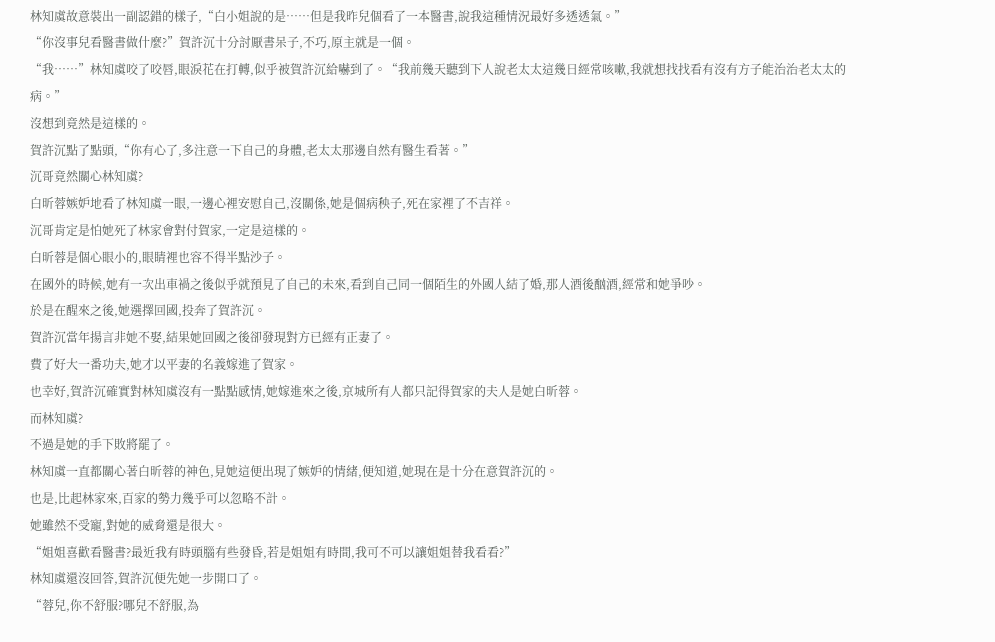林知虞故意裝出一副認錯的樣子,“白小姐說的是……但是我昨兒個看了一本醫書,說我這種情況最好多透透氣。”
“你沒事兒看醫書做什麼?”賀許沉十分討厭書呆子,不巧,原主就是一個。
“我……”林知虞咬了咬唇,眼淚花在打轉,似乎被賀許沉給嚇到了。“我前幾天聽到下人說老太太這幾日經常咳嗽,我就想找找看有沒有方子能治治老太太的病。”
沒想到竟然是這樣的。
賀許沉點了點頭,“你有心了,多注意一下自己的身體,老太太那邊自然有醫生看著。”
沉哥竟然關心林知虞?
白昕蓉嫉妒地看了林知虞一眼,一邊心裡安慰自己,沒關係,她是個病秧子,死在家裡了不吉祥。
沉哥肯定是怕她死了林家會對付賀家,一定是這樣的。
白昕蓉是個心眼小的,眼睛裡也容不得半點沙子。
在國外的時候,她有一次出車禍之後似乎就預見了自己的未來,看到自己同一個陌生的外國人結了婚,那人酒後酗酒,經常和她爭吵。
於是在醒來之後,她選擇回國,投奔了賀許沉。
賀許沉當年揚言非她不娶,結果她回國之後卻發現對方已經有正妻了。
費了好大一番功夫,她才以平妻的名義嫁進了賀家。
也幸好,賀許沉確實對林知虞沒有一點點感情,她嫁進來之後,京城所有人都只記得賀家的夫人是她白昕蓉。
而林知虞?
不過是她的手下敗將罷了。
林知虞一直都關心著白昕蓉的神色,見她這便出現了嫉妒的情緒,便知道,她現在是十分在意賀許沉的。
也是,比起林家來,百家的勢力幾乎可以忽略不計。
她雖然不受寵,對她的威脅還是很大。
“姐姐喜歡看醫書?最近我有時頭腦有些發昏,若是姐姐有時間,我可不可以讓姐姐替我看看?”
林知虞還沒回答,賀許沉便先她一步開口了。
“蓉兒,你不舒服?哪兒不舒服,為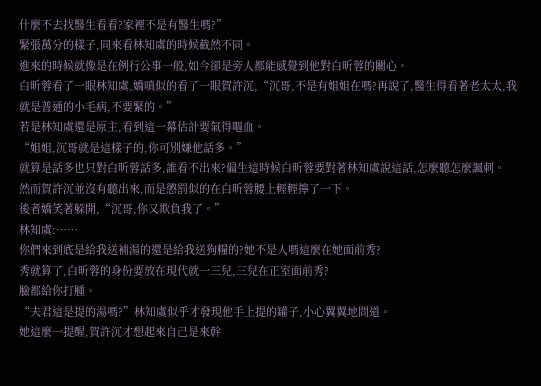什麼不去找醫生看看?家裡不是有醫生嗎?”
緊張萬分的樣子,同來看林知虞的時候截然不同。
進來的時候就像是在例行公事一般,如今卻是旁人都能感覺到他對白昕蓉的關心。
白昕蓉看了一眼林知虞,嬌嗔似的看了一眼賀許沉,“沉哥,不是有姐姐在嗎?再說了,醫生得看著老太太,我就是普通的小毛病,不要緊的。”
若是林知虞還是原主,看到這一幕估計要氣得嘔血。
“姐姐,沉哥就是這樣子的,你可別嫌他話多。”
就算是話多也只對白昕蓉話多,誰看不出來?偏生這時候白昕蓉要對著林知虞說這話,怎麼聽怎麼諷刺。
然而賀許沉並沒有聽出來,而是懲罰似的在白昕蓉腰上輕輕擰了一下。
後者嬌笑著躲開,“沉哥,你又欺負我了。”
林知虞:……
你們來到底是給我送補湯的還是給我送狗糧的?她不是人嗎這麼在她面前秀?
秀就算了,白昕蓉的身份要放在現代就一三兒,三兒在正室面前秀?
臉都給你打腫。
“夫君這是提的湯嗎?”林知虞似乎才發現他手上提的罐子,小心翼翼地問道。
她這麼一提醒,賀許沉才想起來自己是來幹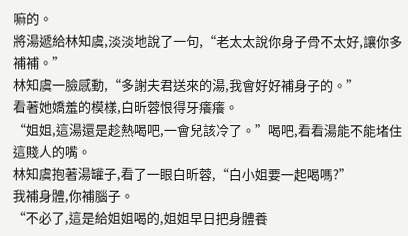嘛的。
將湯遞給林知虞,淡淡地說了一句,“老太太說你身子骨不太好,讓你多補補。”
林知虞一臉感動,“多謝夫君送來的湯,我會好好補身子的。”
看著她嬌羞的模樣,白昕蓉恨得牙癢癢。
“姐姐,這湯還是趁熱喝吧,一會兒該冷了。”喝吧,看看湯能不能堵住這賤人的嘴。
林知虞抱著湯罐子,看了一眼白昕蓉,“白小姐要一起喝嗎?”
我補身體,你補腦子。
“不必了,這是給姐姐喝的,姐姐早日把身體養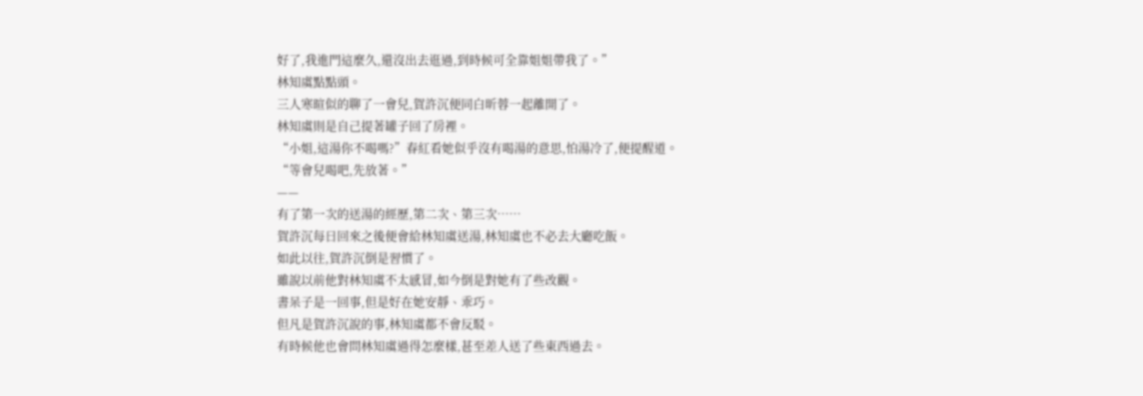好了,我進門這麼久,還沒出去逛過,到時候可全靠姐姐帶我了。”
林知虞點點頭。
三人寒暄似的聊了一會兒,賀許沉便同白昕蓉一起離開了。
林知虞則是自己提著罐子回了房裡。
“小姐,這湯你不喝嗎?”春紅看她似乎沒有喝湯的意思,怕湯冷了,便提醒道。
“等會兒喝吧,先放著。”
——
有了第一次的送湯的經歷,第二次、第三次……
賀許沉每日回來之後便會給林知虞送湯,林知虞也不必去大廳吃飯。
如此以往,賀許沉倒是習慣了。
雖說以前他對林知虞不太感冒,如今倒是對她有了些改觀。
書呆子是一回事,但是好在她安靜、乖巧。
但凡是賀許沉說的事,林知虞都不會反駁。
有時候他也會問林知虞過得怎麼樣,甚至差人送了些東西過去。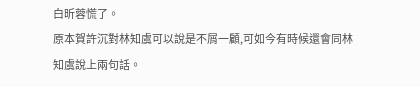白昕蓉慌了。
原本賀許沉對林知虞可以說是不屑一顧,可如今有時候還會同林知虞說上兩句話。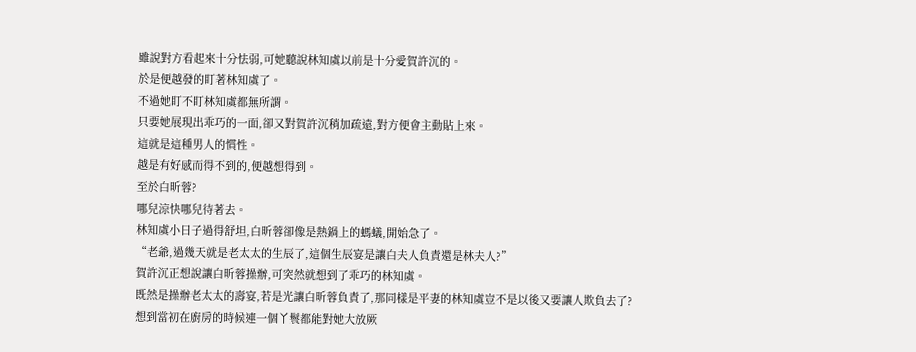雖說對方看起來十分怯弱,可她聽說林知虞以前是十分愛賀許沉的。
於是便越發的盯著林知虞了。
不過她盯不盯林知虞都無所謂。
只要她展現出乖巧的一面,卻又對賀許沉稍加疏遠,對方便會主動貼上來。
這就是這種男人的慣性。
越是有好感而得不到的,便越想得到。
至於白昕蓉?
哪兒涼快哪兒待著去。
林知虞小日子過得舒坦,白昕蓉卻像是熱鍋上的螞蟻,開始急了。
“老爺,過幾天就是老太太的生辰了,這個生辰宴是讓白夫人負責還是林夫人?”
賀許沉正想說讓白昕蓉操辦,可突然就想到了乖巧的林知虞。
既然是操辦老太太的壽宴,若是光讓白昕蓉負責了,那同樣是平妻的林知虞豈不是以後又要讓人欺負去了?
想到當初在廚房的時候連一個丫鬟都能對她大放厥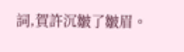詞,賀許沉皺了皺眉。